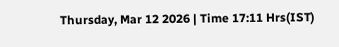Thursday, Mar 12 2026 | Time 17:11 Hrs(IST)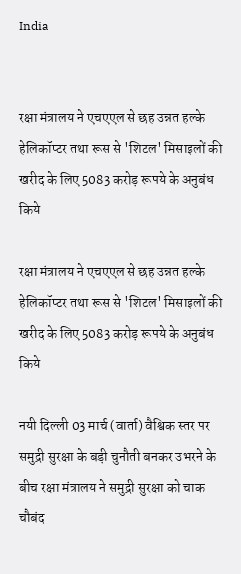India


रक्षा मंत्रालय ने एचएएल से छह उन्नत हल्के हेलिकॉप्टर तथा रूस से 'शिटल' मिसाइलों की खरीद के लिए 5083 करोड़ रूपये के अनुबंध किये

रक्षा मंत्रालय ने एचएएल से छह उन्नत हल्के हेलिकॉप्टर तथा रूस से 'शिटल' मिसाइलों की खरीद के लिए 5083 करोड़ रूपये के अनुबंध किये

नयी दिल्ली 03 मार्च (वार्ता) वैश्विक स्तर पर समुद्री सुरक्षा के बड़ी चुनौती बनकर उभरने के बीच रक्षा मंत्रालय ने समुद्री सुरक्षा को चाक चौबंद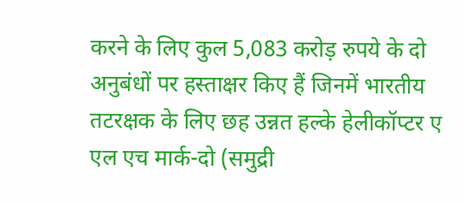करने के लिए कुल 5,083 करोड़ रुपये के दो अनुबंधों पर हस्ताक्षर किए हैं जिनमें भारतीय तटरक्षक के लिए छह उन्नत हल्के हेलीकॉप्टर ए एल एच मार्क-दो (समुद्री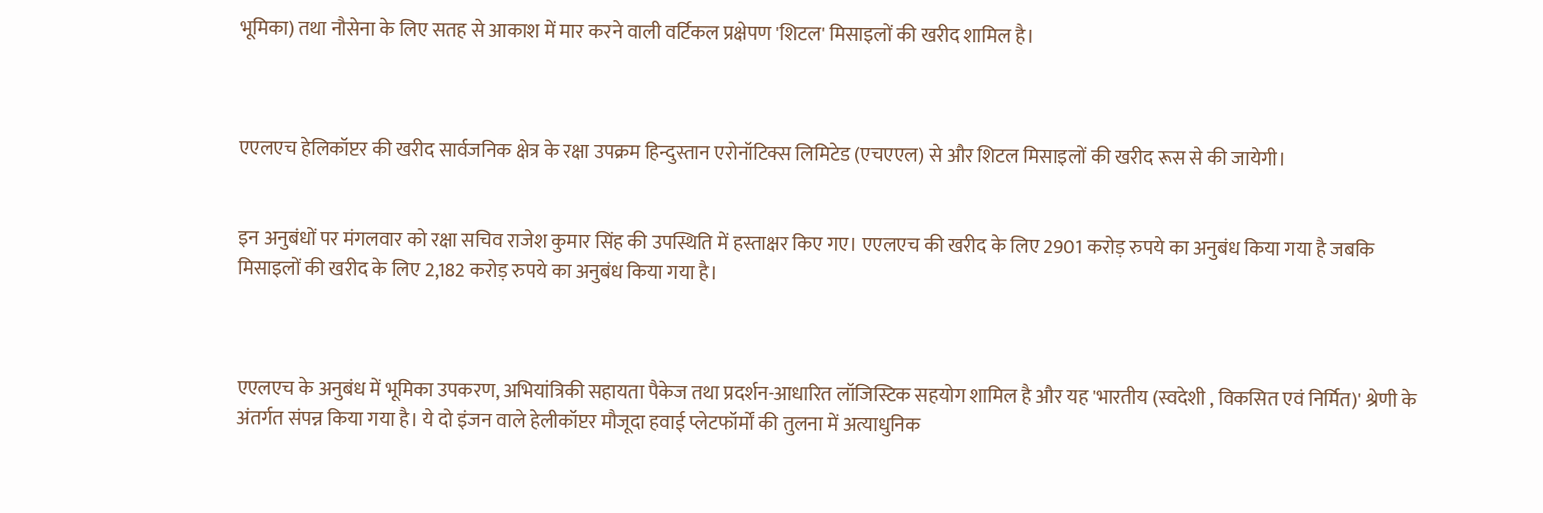भूमिका) तथा नौसेना के लिए सतह से आकाश में मार करने वाली वर्टिकल प्रक्षेपण 'शिटल' मिसाइलों की खरीद शामिल है।



एएलएच हेलिकॉप्टर की खरीद सार्वजनिक क्षेत्र के रक्षा उपक्रम हिन्दुस्तान एरोनॉटिक्स लिमिटेड (एचएएल) से और शिटल मिसाइलों की खरीद रूस से की जायेगी।


इन अनुबंधों पर मंगलवार को रक्षा सचिव राजेश कुमार सिंह की उपस्थिति में हस्ताक्षर किए गए। एएलएच की खरीद के लिए 2901 करोड़ रुपये का अनुबंध किया गया है जबकि मिसाइलों की खरीद के लिए 2,182 करोड़ रुपये का अनुबंध किया गया है।



एएलएच के अनुबंध में भूमिका उपकरण, अभियांत्रिकी सहायता पैकेज तथा प्रदर्शन-आधारित लॉजिस्टिक सहयोग शामिल है और यह 'भारतीय (स्वदेशी , विकसित एवं निर्मित)' श्रेणी के अंतर्गत संपन्न किया गया है। ये दो इंजन वाले हेलीकॉप्टर मौजूदा हवाई प्लेटफॉर्मों की तुलना में अत्याधुनिक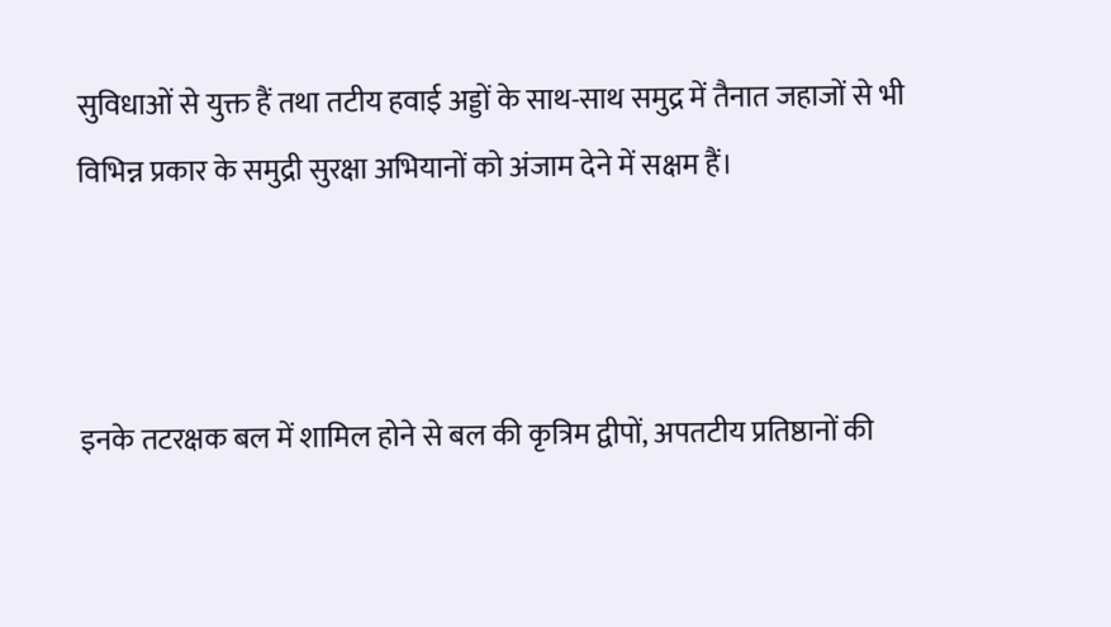सुविधाओं से युक्त हैं तथा तटीय हवाई अड्डों के साथ-साथ समुद्र में तैनात जहाजों से भी विभिन्न प्रकार के समुद्री सुरक्षा अभियानों को अंजाम देने में सक्षम हैं।



इनके तटरक्षक बल में शामिल होने से बल की कृत्रिम द्वीपों, अपतटीय प्रतिष्ठानों की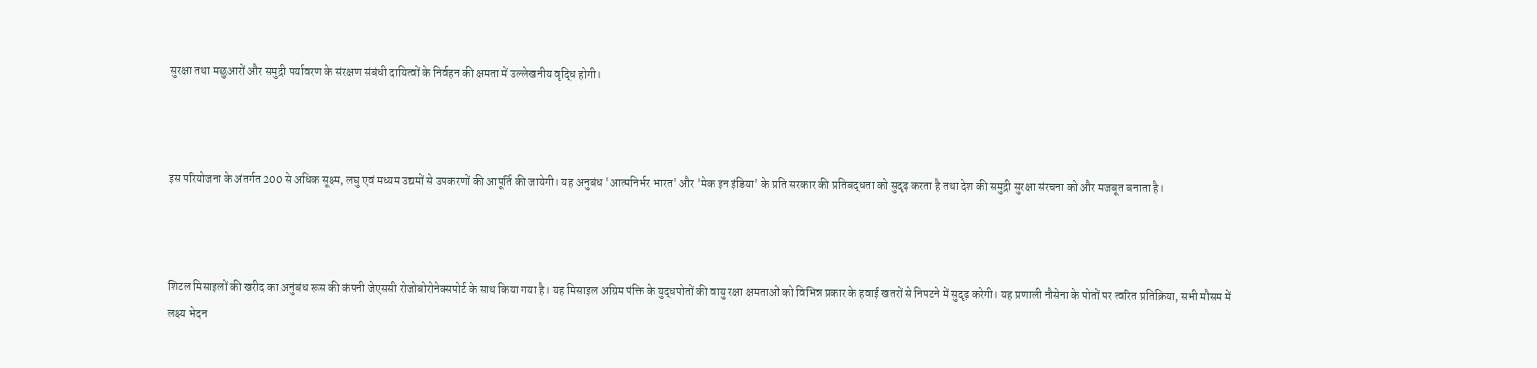सुरक्षा तथा मछुआरों और समुद्री पर्यावरण के संरक्षण संबंधी दायित्वों के निर्वहन की क्षमता में उल्लेखनीय वृद्धि होगी।



इस परियोजना के अंतर्गत 200 से अधिक सूक्ष्म, लघु एवं मध्यम उद्यमों से उपकरणों की आपूर्ति की जायेगी। यह अनुबंध 'आत्मनिर्भर भारत' और 'मेक इन इंडिया' के प्रति सरकार की प्रतिबद्धता को सुदृढ़ करता है तथा देश की समुद्री सुरक्षा संरचना को और मजबूत बनाता है।



शिटल मिसाइलों की खरीद का अनुंबंध रूस की कंपनी जेएससी रोजोबोरोनेक्सपोर्ट के साथ किया गया है। यह मिसाइल अग्रिम पंक्ति के युद्धपोतों की वायु रक्षा क्षमताओं को विभिन्न प्रकार के हवाई खतरों से निपटने में सुदृढ़ करेगी। यह प्रणाली नौसेना के पोतों पर त्वरित प्रतिक्रिया, सभी मौसम में लक्ष्य भेदन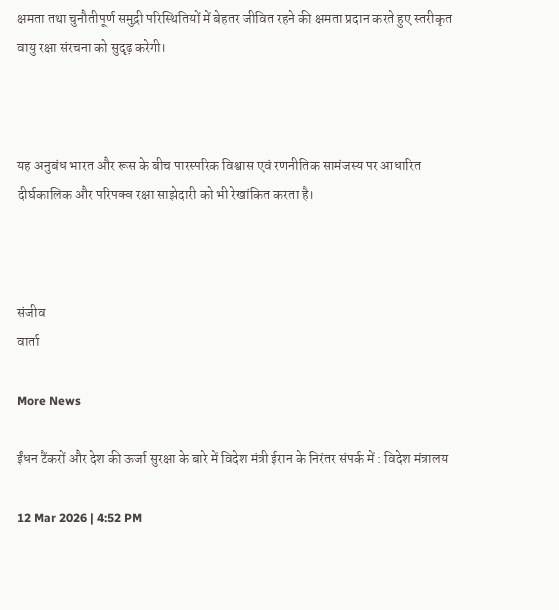क्षमता तथा चुनौतीपूर्ण समुद्री परिस्थितियों में बेहतर जीवित रहने की क्षमता प्रदान करते हुए स्तरीकृत वायु रक्षा संरचना को सुदृढ़ करेगी।



यह अनुबंध भारत और रूस के बीच पारस्परिक विश्वास एवं रणनीतिक सामंजस्य पर आधारित दीर्घकालिक और परिपक्व रक्षा साझेदारी को भी रेखांकित करता है।



संजीव
वार्ता

More News

ईंधन टैंकरों और देश की ऊर्जा सुरक्षा के बारे में विदेश मंत्री ईरान के निरंतर संपर्क में : विदेश मंत्रालय

12 Mar 2026 | 4:52 PM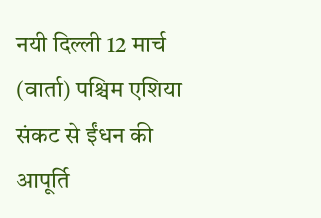नयी दिल्ली 12 मार्च (वार्ता) पश्चिम एशिया संकट से ईंधन की आपूर्ति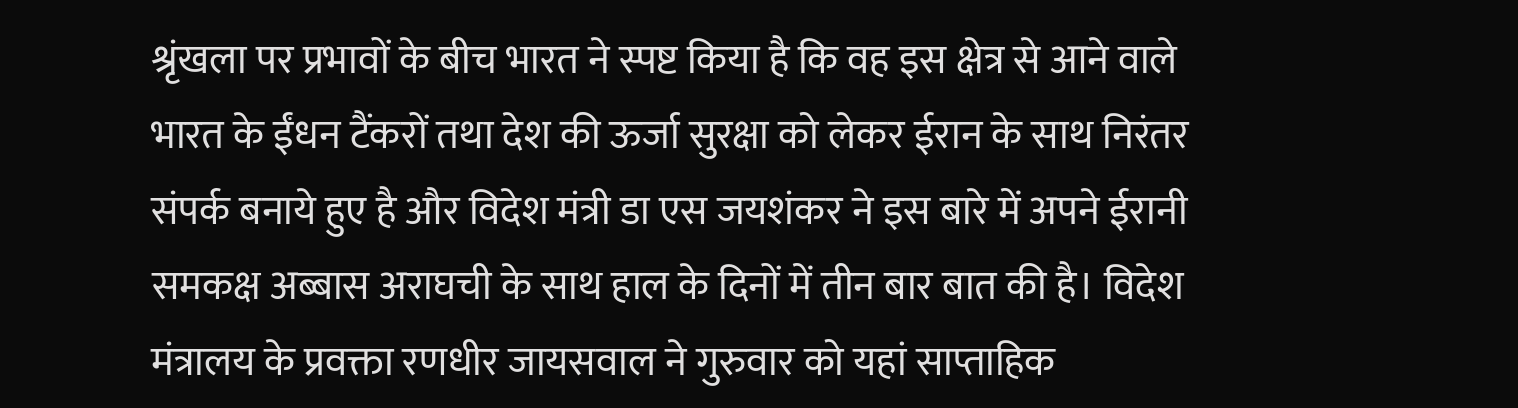श्रृंखला पर प्रभावों के बीच भारत ने स्पष्ट किया है कि वह इस क्षेत्र से आने वाले भारत के ईंधन टैंकरों तथा देश की ऊर्जा सुरक्षा को लेकर ईरान के साथ निरंतर संपर्क बनाये हुए है और विदेश मंत्री डा एस जयशंकर ने इस बारे में अपने ईरानी समकक्ष अब्बास अराघची के साथ हाल के दिनों में तीन बार बात की है। विदेश मंत्रालय के प्रवक्ता रणधीर जायसवाल ने गुरुवार को यहां साप्ताहिक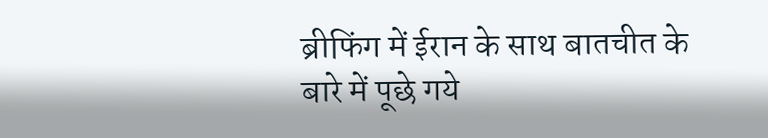ब्रीफिंग में ईरान के साथ बातचीत के बारे में पूछे गये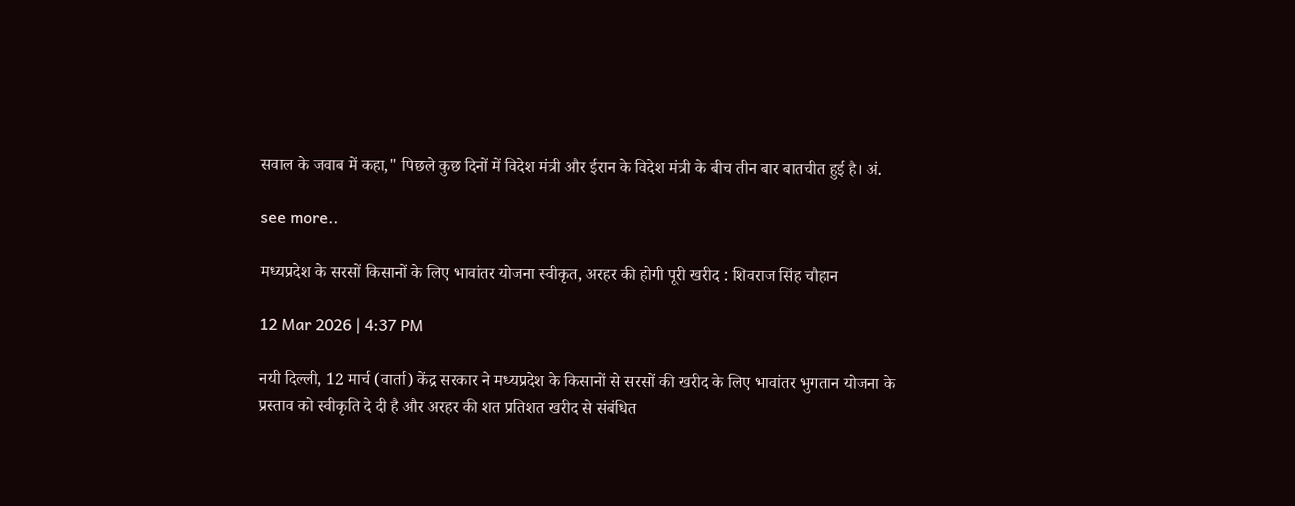सवाल के जवाब में कहा," पिछले कुछ दिनों में विदेश मंत्री और ईरान के विदेश मंत्री के बीच तीन बार बातचीत हुई है। अं.

see more..

मध्यप्रदेश के सरसों किसानों के लिए भावांतर योजना स्वीकृत, अरहर की होगी पूरी खरीद : शिवराज सिंह चौहान

12 Mar 2026 | 4:37 PM

नयी दिल्ली, 12 मार्च (वार्ता) केंद्र सरकार ने मध्यप्रदेश के किसानों से सरसों की खरीद के लिए भावांतर भुगतान योजना के प्रस्ताव को स्वीकृति दे दी है और अरहर की शत प्रतिशत खरीद से संबंधित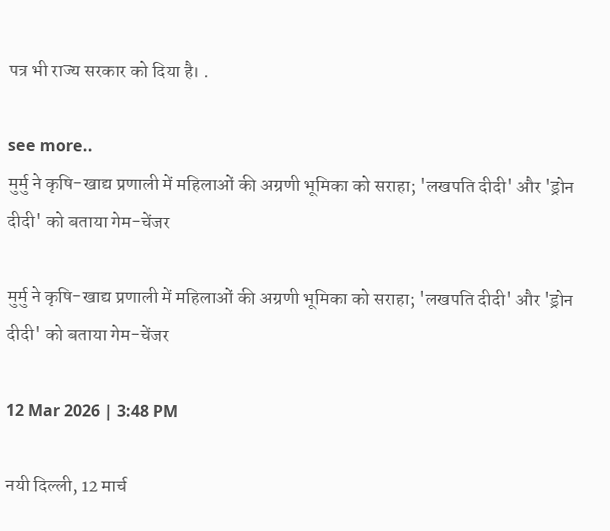पत्र भी राज्य सरकार को दिया है। .

see more..
मुर्मु ने कृषि-खाद्य प्रणाली में महिलाओं की अग्रणी भूमिका को सराहा; 'लखपति दीदी' और 'ड्रोन दीदी' को बताया गेम-चेंजर

मुर्मु ने कृषि-खाद्य प्रणाली में महिलाओं की अग्रणी भूमिका को सराहा; 'लखपति दीदी' और 'ड्रोन दीदी' को बताया गेम-चेंजर

12 Mar 2026 | 3:48 PM

नयी दिल्ली, 12 मार्च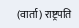(वार्ता) राष्ट्रपति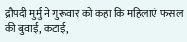द्रौपदी मुर्मु ने गुरूवार को कहा कि महिलाएं फसल की बुवाई, कटाई,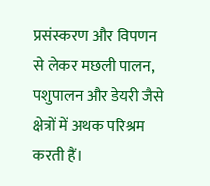प्रसंस्करण और विपणन से लेकर मछली पालन, पशुपालन और डेयरी जैसे क्षेत्रों में अथक परिश्रम करती हैं।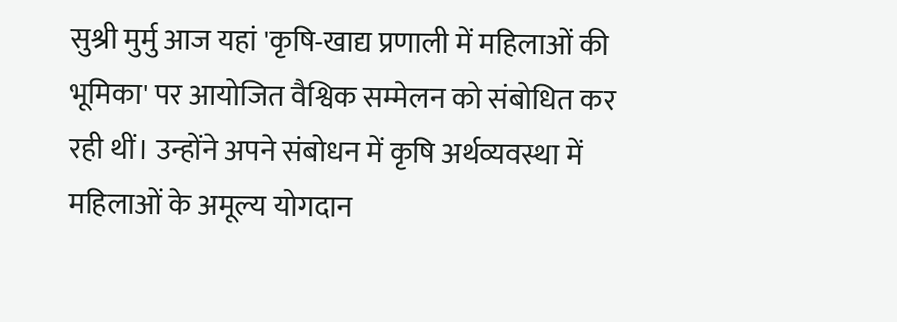सुश्री मुर्मु आज यहां 'कृषि-खाद्य प्रणाली में महिलाओं की भूमिका' पर आयोजित वैश्विक सम्मेलन को संबोधित कर रही थीं। उन्होंने अपने संबोधन में कृषि अर्थव्यवस्था में महिलाओं के अमूल्य योगदान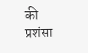की प्रशंसा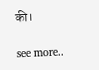की।

see more..